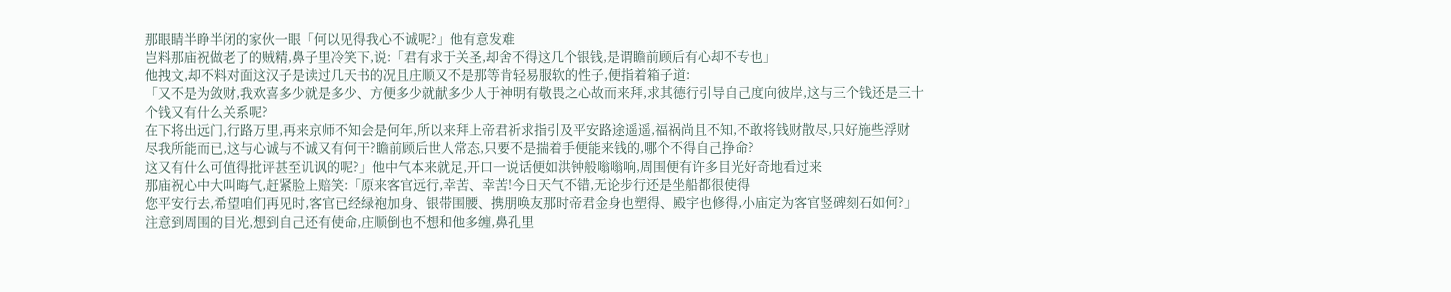那眼睛半睁半闭的家伙一眼「何以见得我心不诚呢?」他有意发难
岂料那庙祝做老了的贼精,鼻子里冷笑下,说:「君有求于关圣,却舍不得这几个银钱,是谓瞻前顾后有心却不专也」
他拽文,却不料对面这汉子是读过几天书的况且庄顺又不是那等肯轻易服软的性子,便指着箱子道:
「又不是为敛财,我欢喜多少就是多少、方便多少就献多少人于神明有敬畏之心故而来拜,求其德行引导自己度向彼岸,这与三个钱还是三十个钱又有什么关系呢?
在下将出远门,行路万里,再来京师不知会是何年,所以来拜上帝君祈求指引及平安路途遥遥,福祸尚且不知,不敢将钱财散尽,只好施些浮财
尽我所能而已,这与心诚与不诚又有何干?瞻前顾后世人常态,只要不是揣着手便能来钱的,哪个不得自己挣命?
这又有什么可值得批评甚至讥讽的呢?」他中气本来就足,开口一说话便如洪钟般嗡嗡响,周围便有许多目光好奇地看过来
那庙祝心中大叫晦气,赶紧脸上赔笑:「原来客官远行,幸苦、幸苦!今日天气不错,无论步行还是坐船都很使得
您平安行去,希望咱们再见时,客官已经绿袍加身、银带围腰、携朋唤友那时帝君金身也塑得、殿宇也修得,小庙定为客官竖碑刻石如何?」
注意到周围的目光,想到自己还有使命,庄顺倒也不想和他多缠,鼻孔里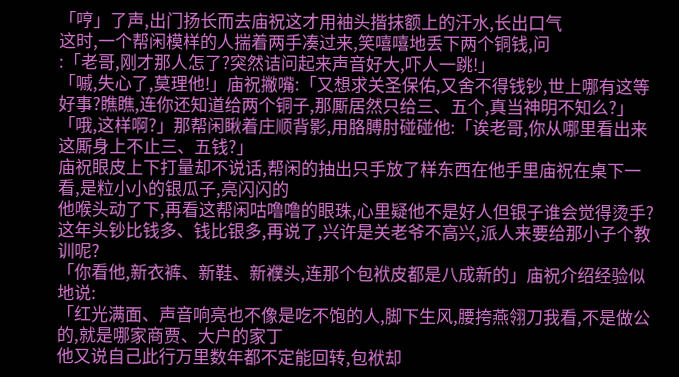「哼」了声,出门扬长而去庙祝这才用袖头揩抹额上的汗水,长出口气
这时,一个帮闲模样的人揣着两手凑过来,笑嘻嘻地丢下两个铜钱,问
:「老哥,刚才那人怎了?突然诘问起来声音好大,吓人一跳!」
「嘁,失心了,莫理他!」庙祝撇嘴:「又想求关圣保佑,又舍不得钱钞,世上哪有这等好事?瞧瞧,连你还知道给两个铜子,那厮居然只给三、五个,真当神明不知么?」
「哦,这样啊?」那帮闲瞅着庄顺背影,用胳膊肘碰碰他:「诶老哥,你从哪里看出来这厮身上不止三、五钱?」
庙祝眼皮上下打量却不说话,帮闲的抽出只手放了样东西在他手里庙祝在桌下一看,是粒小小的银瓜子,亮闪闪的
他喉头动了下,再看这帮闲咕噜噜的眼珠,心里疑他不是好人但银子谁会觉得烫手?
这年头钞比钱多、钱比银多,再说了,兴许是关老爷不高兴,派人来要给那小子个教训呢?
「你看他,新衣裤、新鞋、新襥头,连那个包袱皮都是八成新的」庙祝介绍经验似地说:
「红光满面、声音响亮也不像是吃不饱的人,脚下生风,腰挎燕翎刀我看,不是做公的,就是哪家商贾、大户的家丁
他又说自己此行万里数年都不定能回转,包袱却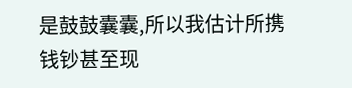是鼓鼓囊囊,所以我估计所携钱钞甚至现